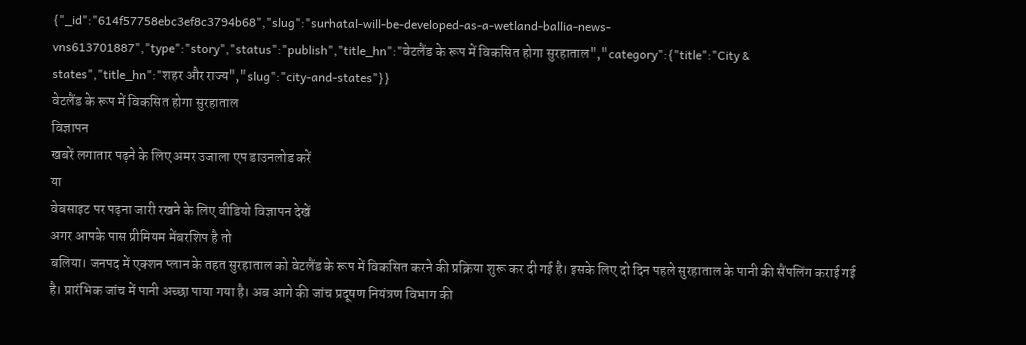{"_id":"614f57758ebc3ef8c3794b68","slug":"surhatal-will-be-developed-as-a-wetland-ballia-news-vns613701887","type":"story","status":"publish","title_hn":"वेटलैंड के रूप में विकसित होगा सुरहाताल","category":{"title":"City & states","title_hn":"शहर और राज्य","slug":"city-and-states"}}
वेटलैंड के रूप में विकसित होगा सुरहाताल
विज्ञापन
खबरें लगातार पढ़ने के लिए अमर उजाला एप डाउनलोड करें
या
वेबसाइट पर पढ़ना जारी रखने के लिए वीडियो विज्ञापन देखें
अगर आपके पास प्रीमियम मेंबरशिप है तो
बलिया। जनपद में एक्शन प्लान के तहत सुरहाताल को वेटलैंड के रूप में विकसित करने की प्रक्रिया शुरू कर दी गई है। इसके लिए दो दिन पहले सुरहाताल के पानी की सैंपलिंग कराई गई है। प्रारंभिक जांच में पानी अच्छा पाया गया है। अब आगे की जांच प्रदूषण नियंत्रण विभाग की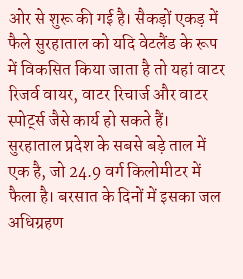ओर से शुरू की गई है। सैकड़ों एकड़ में फैले सुरहाताल को यदि वेटलैंड के रूप में विकसित किया जाता है तो यहां वाटर रिजर्व वायर, वाटर रिचार्ज और वाटर स्पोर्ट्स जैसे कार्य हो सकते हैं।
सुरहाताल प्रदेश के सबसे बड़े ताल में एक है, जो 24.9 वर्ग किलोमीटर में फैला है। बरसात के दिनों में इसका जल अधिग्रहण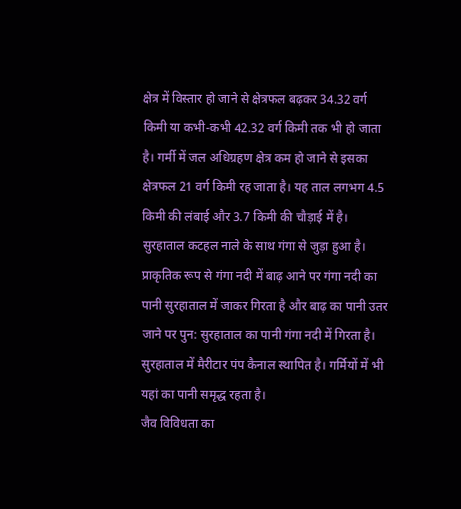क्षेत्र में विस्तार हो जाने से क्षेत्रफल बढ़कर 34.32 वर्ग किमी या कभी-कभी 42.32 वर्ग किमी तक भी हो जाता है। गर्मी में जल अधिग्रहण क्षेत्र कम हो जाने से इसका क्षेत्रफल 21 वर्ग किमी रह जाता है। यह ताल लगभग 4.5 किमी की लंबाई और 3.7 किमी की चौड़ाई में है। सुरहाताल कटहल नाले के साथ गंगा से जुड़ा हुआ है। प्राकृतिक रूप से गंगा नदी में बाढ़ आने पर गंगा नदी का पानी सुरहाताल में जाकर गिरता है और बाढ़ का पानी उतर जाने पर पुन: सुरहाताल का पानी गंगा नदी में गिरता है। सुरहाताल में मैरीटार पंप कैनाल स्थापित है। गर्मियों में भी यहां का पानी समृद्ध रहता है।
जैव विविधता का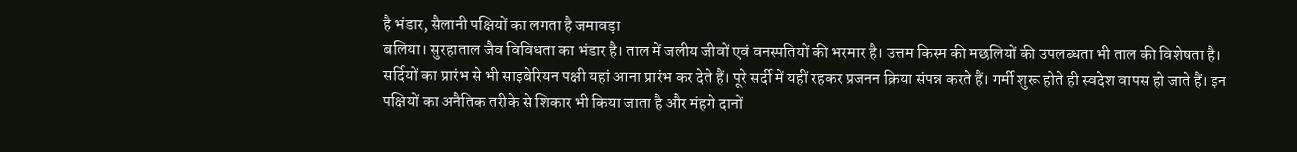है भंडार, सैलानी पक्षियों का लगता है जमावड़ा
बलिया। सुरहाताल जैव विविधता का भंडार है। ताल में जलीय जीवों एवं वनस्पतियों की भरमार है। उत्तम किस्म की मछलियों की उपलब्धता भी ताल की विशेषता है। सर्दियों का प्रारंभ से भी साइबेरियन पक्षी यहां आना प्रारंभ कर देते हैं। पूरे सर्दी में यहीं रहकर प्रजनन क्रिया संपन्न करते हैं। गर्मी शुरू होते ही स्वदेश वापस हो जाते हैं। इन पक्षियों का अनैतिक तरीके से शिकार भी किया जाता है और मंहगे दानों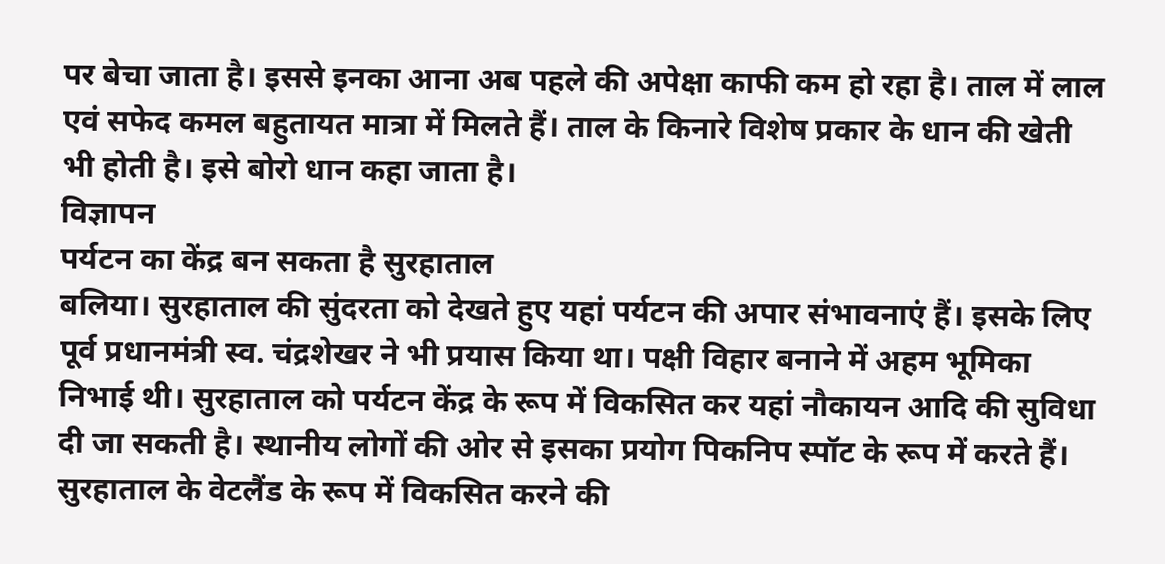पर बेचा जाता है। इससे इनका आना अब पहले की अपेक्षा काफी कम हो रहा है। ताल में लाल एवं सफेद कमल बहुतायत मात्रा में मिलते हैं। ताल के किनारे विशेष प्रकार के धान की खेती भी होती है। इसे बोरो धान कहा जाता है।
विज्ञापन
पर्यटन का केंद्र बन सकता है सुरहाताल
बलिया। सुरहाताल की सुंदरता को देखते हुए यहां पर्यटन की अपार संभावनाएं हैं। इसके लिए पूर्व प्रधानमंत्री स्व. चंद्रशेखर ने भी प्रयास किया था। पक्षी विहार बनाने में अहम भूमिका निभाई थी। सुरहाताल को पर्यटन केंद्र के रूप में विकसित कर यहां नौकायन आदि की सुविधा दी जा सकती है। स्थानीय लोगों की ओर से इसका प्रयोग पिकनिप स्पॉट के रूप में करते हैं।
सुरहाताल के वेटलैंड के रूप में विकसित करने की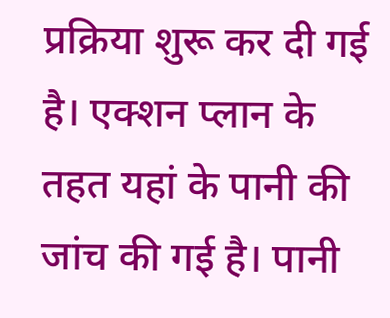प्रक्रिया शुरू कर दी गई है। एक्शन प्लान के तहत यहां के पानी की जांच की गई है। पानी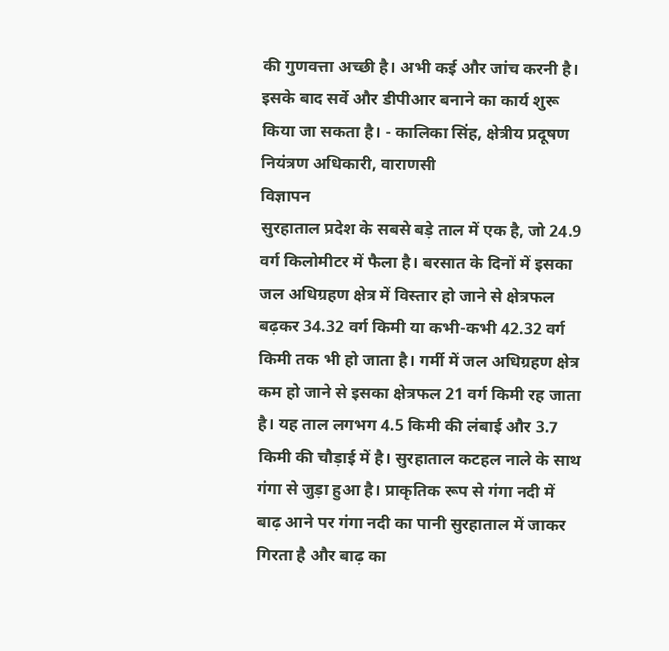की गुणवत्ता अच्छी है। अभी कई और जांच करनी है। इसके बाद सर्वे और डीपीआर बनाने का कार्य शुरू किया जा सकता है। - कालिका सिंह, क्षेत्रीय प्रदूषण नियंत्रण अधिकारी, वाराणसी
विज्ञापन
सुरहाताल प्रदेश के सबसे बड़े ताल में एक है, जो 24.9 वर्ग किलोमीटर में फैला है। बरसात के दिनों में इसका जल अधिग्रहण क्षेत्र में विस्तार हो जाने से क्षेत्रफल बढ़कर 34.32 वर्ग किमी या कभी-कभी 42.32 वर्ग किमी तक भी हो जाता है। गर्मी में जल अधिग्रहण क्षेत्र कम हो जाने से इसका क्षेत्रफल 21 वर्ग किमी रह जाता है। यह ताल लगभग 4.5 किमी की लंबाई और 3.7 किमी की चौड़ाई में है। सुरहाताल कटहल नाले के साथ गंगा से जुड़ा हुआ है। प्राकृतिक रूप से गंगा नदी में बाढ़ आने पर गंगा नदी का पानी सुरहाताल में जाकर गिरता है और बाढ़ का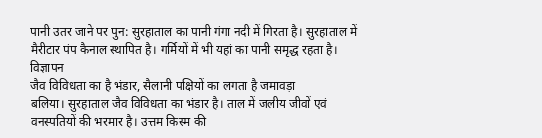पानी उतर जाने पर पुन: सुरहाताल का पानी गंगा नदी में गिरता है। सुरहाताल में मैरीटार पंप कैनाल स्थापित है। गर्मियों में भी यहां का पानी समृद्ध रहता है।
विज्ञापन
जैव विविधता का है भंडार, सैलानी पक्षियों का लगता है जमावड़ा
बलिया। सुरहाताल जैव विविधता का भंडार है। ताल में जलीय जीवों एवं वनस्पतियों की भरमार है। उत्तम किस्म की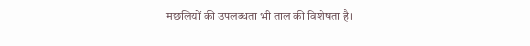मछलियों की उपलब्धता भी ताल की विशेषता है।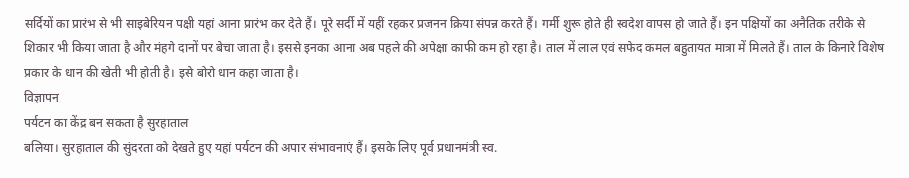सर्दियों का प्रारंभ से भी साइबेरियन पक्षी यहां आना प्रारंभ कर देते हैं। पूरे सर्दी में यहीं रहकर प्रजनन क्रिया संपन्न करते हैं। गर्मी शुरू होते ही स्वदेश वापस हो जाते हैं। इन पक्षियों का अनैतिक तरीके से शिकार भी किया जाता है और मंहगे दानों पर बेचा जाता है। इससे इनका आना अब पहले की अपेक्षा काफी कम हो रहा है। ताल में लाल एवं सफेद कमल बहुतायत मात्रा में मिलते हैं। ताल के किनारे विशेष प्रकार के धान की खेती भी होती है। इसे बोरो धान कहा जाता है।
विज्ञापन
पर्यटन का केंद्र बन सकता है सुरहाताल
बलिया। सुरहाताल की सुंदरता को देखते हुए यहां पर्यटन की अपार संभावनाएं हैं। इसके लिए पूर्व प्रधानमंत्री स्व.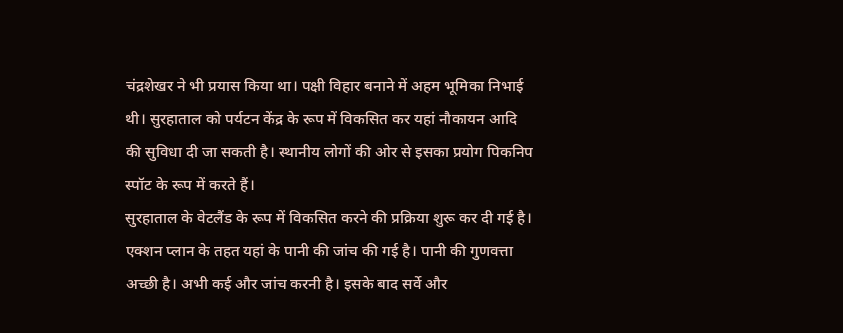चंद्रशेखर ने भी प्रयास किया था। पक्षी विहार बनाने में अहम भूमिका निभाई थी। सुरहाताल को पर्यटन केंद्र के रूप में विकसित कर यहां नौकायन आदि की सुविधा दी जा सकती है। स्थानीय लोगों की ओर से इसका प्रयोग पिकनिप स्पॉट के रूप में करते हैं।
सुरहाताल के वेटलैंड के रूप में विकसित करने की प्रक्रिया शुरू कर दी गई है। एक्शन प्लान के तहत यहां के पानी की जांच की गई है। पानी की गुणवत्ता अच्छी है। अभी कई और जांच करनी है। इसके बाद सर्वे और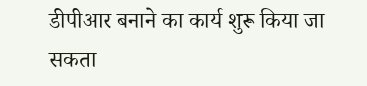डीपीआर बनाने का कार्य शुरू किया जा सकता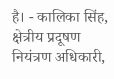है। - कालिका सिंह, क्षेत्रीय प्रदूषण नियंत्रण अधिकारी,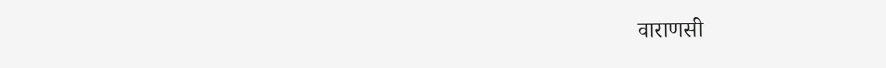वाराणसी